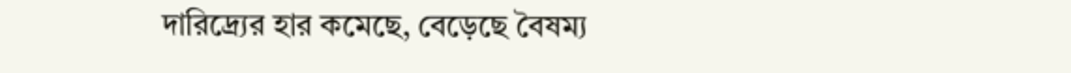দারিদ্র্যের হার কমেছে, বেড়েছে বৈষম্য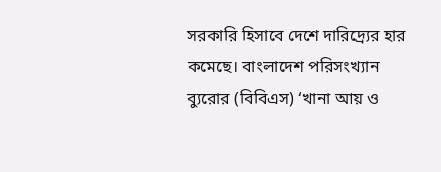সরকারি হিসাবে দেশে দারিদ্র্যের হার কমেছে। বাংলাদেশ পরিসংখ্যান ব্যুরোর (বিবিএস) ‘খানা আয় ও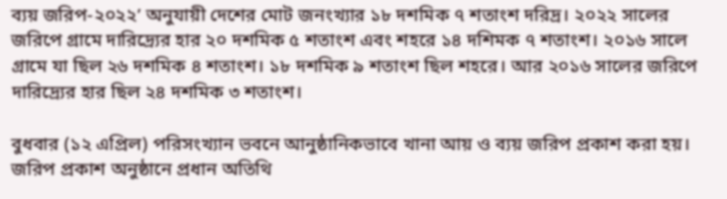ব্যয় জরিপ-২০২২’ অনুযায়ী দেশের মোট জনংখ্যার ১৮ দশমিক ৭ শতাংশ দরিদ্র। ২০২২ সালের জরিপে গ্রামে দারিদ্র্যের হার ২০ দশমিক ৫ শতাংশ এবং শহরে ১৪ দশিমক ৭ শতাংশ। ২০১৬ সালে গ্রামে যা ছিল ২৬ দশমিক ৪ শতাংশ। ১৮ দশমিক ৯ শতাংশ ছিল শহরে। আর ২০১৬ সালের জরিপে দারিদ্র্যের হার ছিল ২৪ দশমিক ৩ শতাংশ।

বুধবার (১২ এপ্রিল) পরিসংখ্যান ভবনে আনুষ্ঠানিকভাবে খানা আয় ও ব্যয় জরিপ প্রকাশ করা হয়। জরিপ প্রকাশ অনুষ্ঠানে প্রধান অতিথি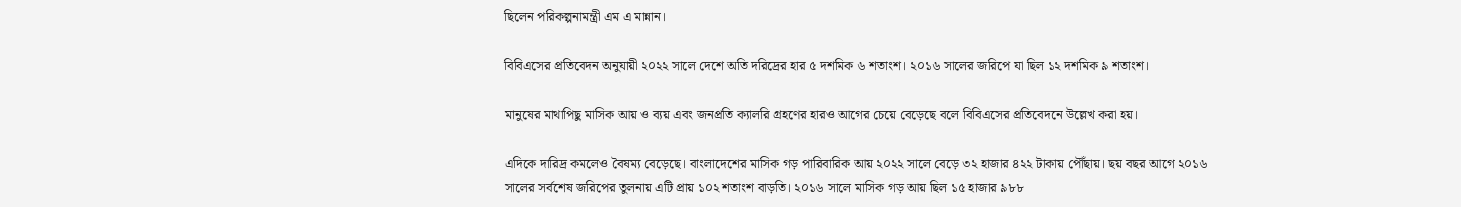ছিলেন পরিকল্পনামন্ত্রী এম এ মান্নান।

বিবিএসের প্রতিবেদন অনুযায়ী ২০২২ সালে দেশে অতি দরিদ্রের হার ৫ দশমিক ৬ শতাংশ। ২০১৬ সালের জরিপে যা ছিল ১২ দশমিক ৯ শতাংশ।

মানুষের মাথাপিছু মাসিক আয় ও ব্যয় এবং জনপ্রতি ক্যালরি গ্রহণের হারও আগের চেয়ে বেড়েছে বলে বিবিএসের প্রতিবেদনে উল্লেখ করা হয়।

এদিকে দারিদ্র কমলেও বৈষম্য বেড়েছে। বাংলাদেশের মাসিক গড় পারিবারিক আয় ২০২২ সালে বেড়ে ৩২ হাজার ৪২২ টাকায় পৌঁছায়। ছয় বছর আগে ২০১৬ সালের সর্বশেষ জরিপের তুলনায় এটি প্রায় ১০২ শতাংশ বাড়তি। ২০১৬ সালে মাসিক গড় আয় ছিল ১৫ হাজার ৯৮৮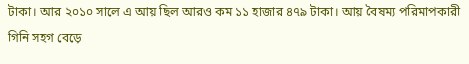টাকা। আর ২০১০ সালে এ আয় ছিল আরও কম ১১ হাজার ৪৭৯ টাকা। আয় বৈষম্য পরিমাপকারী গিনি সহগ বেড়ে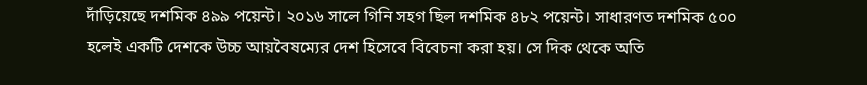দাঁড়িয়েছে দশমিক ৪৯৯ পয়েন্ট। ২০১৬ সালে গিনি সহগ ছিল দশমিক ৪৮২ পয়েন্ট। সাধারণত দশমিক ৫০০ হলেই একটি দেশকে উচ্চ আয়বৈষম্যের দেশ হিসেবে বিবেচনা করা হয়। সে দিক থেকে অতি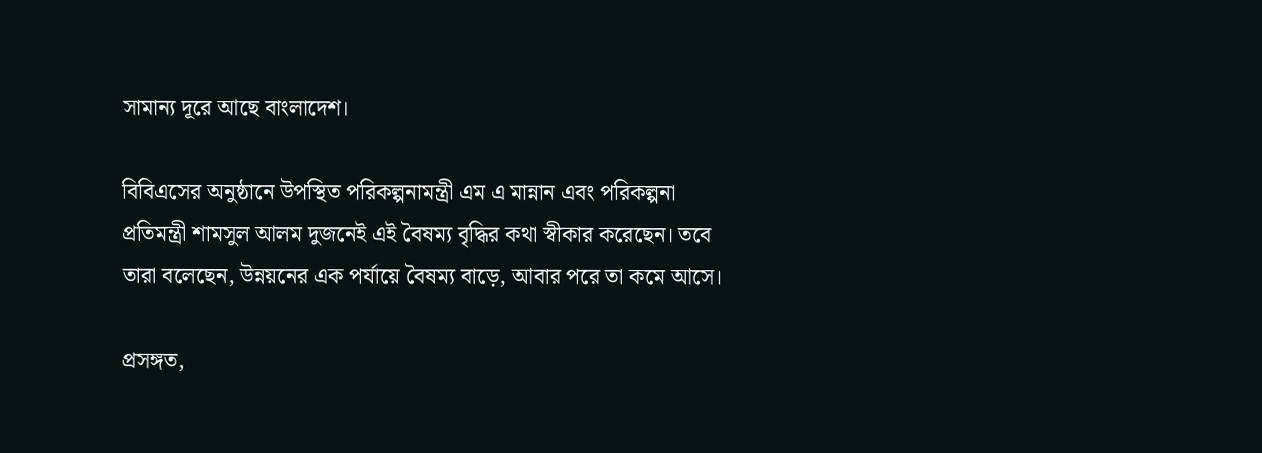সামান্য দূরে আছে বাংলাদেশ।

বিবিএসের অনুষ্ঠানে উপস্থিত পরিকল্পনামন্ত্রী এম এ মান্নান এবং পরিকল্পনা প্রতিমন্ত্রী শামসুল আলম দুজনেই এই বৈষম্য বৃদ্ধির কথা স্বীকার করেছেন। তবে তারা বলেছেন, উন্নয়নের এক পর্যায়ে বৈষম্য বাড়ে, আবার পরে তা কমে আসে।

প্রসঙ্গত,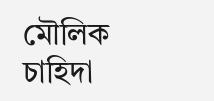মৌলিক চাহিদা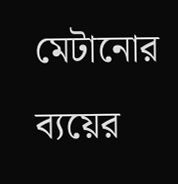মেটানোর ব্যয়ের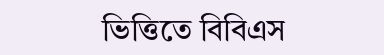ভিত্তিতে বিবিএস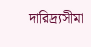দারিদ্র্যসীমা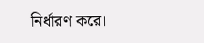নির্ধারণ করে।